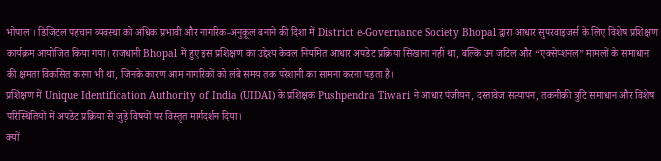भोपाल । डिजिटल पहचान व्यवस्था को अधिक प्रभावी और नागरिक-अनुकूल बनाने की दिशा में District e-Governance Society Bhopal द्वारा आधार सुपरवाइजर्स के लिए विशेष प्रशिक्षण कार्यक्रम आयोजित किया गया। राजधानी Bhopal में हुए इस प्रशिक्षण का उद्देश्य केवल नियमित आधार अपडेट प्रक्रिया सिखाना नहीं था, बल्कि उन जटिल और “एक्सेप्शनल” मामलों के समाधान की क्षमता विकसित करना भी था, जिनके कारण आम नागरिकों को लंबे समय तक परेशानी का सामना करना पड़ता है।
प्रशिक्षण में Unique Identification Authority of India (UIDAI) के प्रशिक्षक Pushpendra Tiwari ने आधार पंजीयन, दस्तावेज सत्यापन, तकनीकी त्रुटि समाधान और विशेष परिस्थितियों में अपडेट प्रक्रिया से जुड़े विषयों पर विस्तृत मार्गदर्शन दिया।
क्यों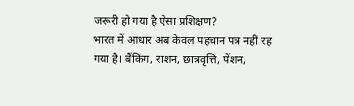जरूरी हो गया है ऐसा प्रशिक्षण?
भारत में आधार अब केवल पहचान पत्र नहीं रह गया है। बैंकिंग, राशन, छात्रवृत्ति, पेंशन,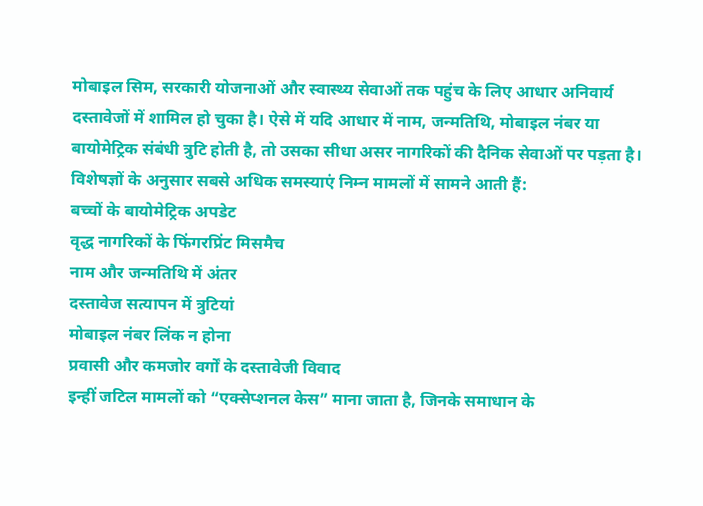मोबाइल सिम, सरकारी योजनाओं और स्वास्थ्य सेवाओं तक पहुंच के लिए आधार अनिवार्य दस्तावेजों में शामिल हो चुका है। ऐसे में यदि आधार में नाम, जन्मतिथि, मोबाइल नंबर या बायोमेट्रिक संबंधी त्रुटि होती है, तो उसका सीधा असर नागरिकों की दैनिक सेवाओं पर पड़ता है।
विशेषज्ञों के अनुसार सबसे अधिक समस्याएं निम्न मामलों में सामने आती हैं:
बच्चों के बायोमेट्रिक अपडेट
वृद्ध नागरिकों के फिंगरप्रिंट मिसमैच
नाम और जन्मतिथि में अंतर
दस्तावेज सत्यापन में त्रुटियां
मोबाइल नंबर लिंक न होना
प्रवासी और कमजोर वर्गों के दस्तावेजी विवाद
इन्हीं जटिल मामलों को “एक्सेप्शनल केस” माना जाता है, जिनके समाधान के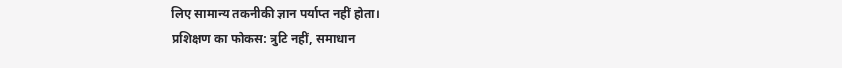लिए सामान्य तकनीकी ज्ञान पर्याप्त नहीं होता।
प्रशिक्षण का फोकस: त्रुटि नहीं, समाधान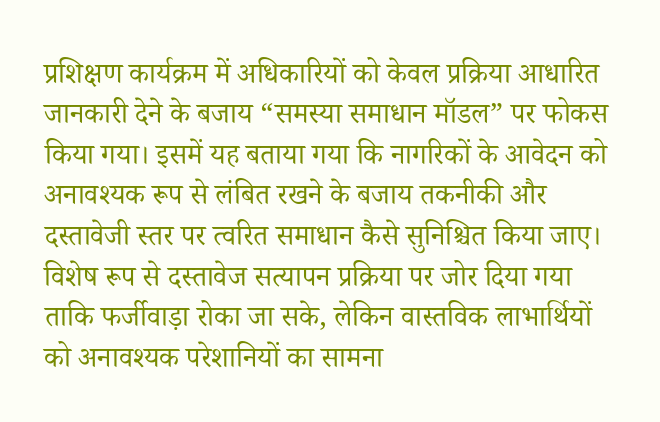प्रशिक्षण कार्यक्रम में अधिकारियों को केवल प्रक्रिया आधारित जानकारी देने के बजाय “समस्या समाधान मॉडल” पर फोकस किया गया। इसमें यह बताया गया कि नागरिकों के आवेदन को अनावश्यक रूप से लंबित रखने के बजाय तकनीकी और दस्तावेजी स्तर पर त्वरित समाधान कैसे सुनिश्चित किया जाए।
विशेष रूप से दस्तावेज सत्यापन प्रक्रिया पर जोर दिया गया ताकि फर्जीवाड़ा रोका जा सके, लेकिन वास्तविक लाभार्थियों को अनावश्यक परेशानियों का सामना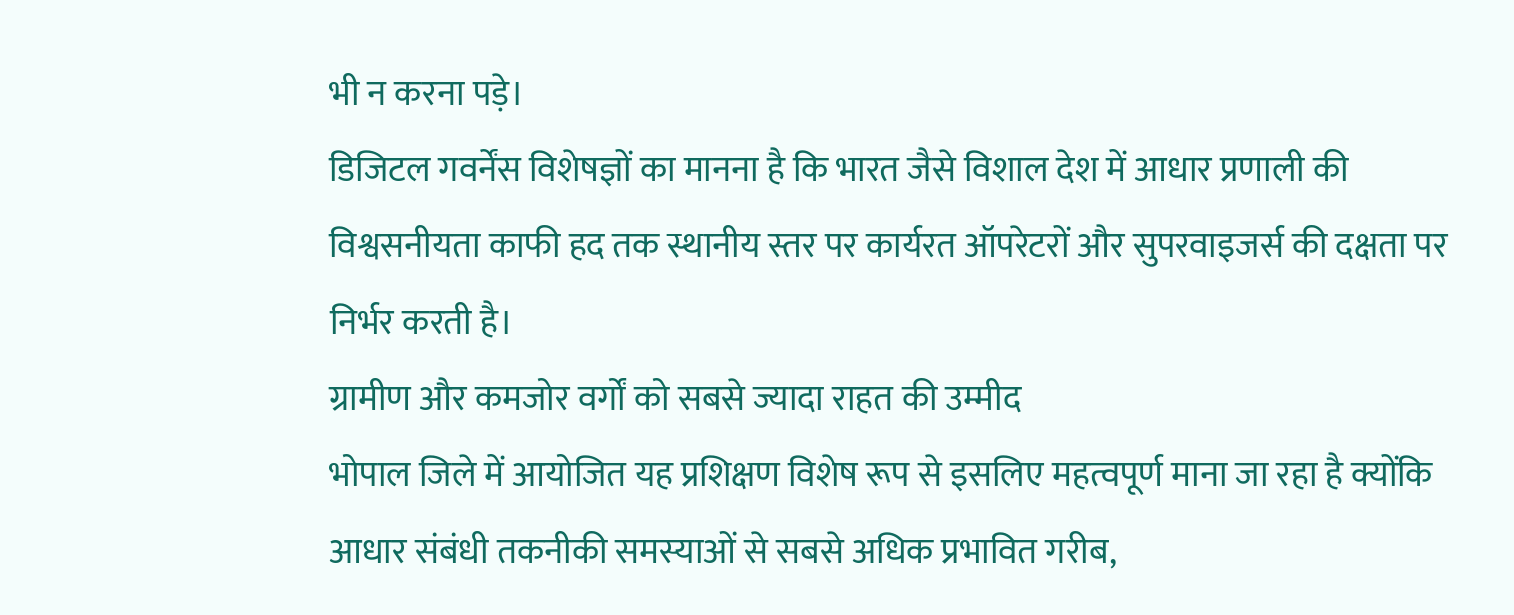भी न करना पड़े।
डिजिटल गवर्नेंस विशेषज्ञों का मानना है कि भारत जैसे विशाल देश में आधार प्रणाली की विश्वसनीयता काफी हद तक स्थानीय स्तर पर कार्यरत ऑपरेटरों और सुपरवाइजर्स की दक्षता पर निर्भर करती है।
ग्रामीण और कमजोर वर्गों को सबसे ज्यादा राहत की उम्मीद
भोपाल जिले में आयोजित यह प्रशिक्षण विशेष रूप से इसलिए महत्वपूर्ण माना जा रहा है क्योंकि आधार संबंधी तकनीकी समस्याओं से सबसे अधिक प्रभावित गरीब,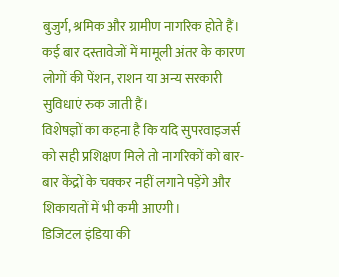बुजुर्ग, श्रमिक और ग्रामीण नागरिक होते हैं। कई बार दस्तावेजों में मामूली अंतर के कारण लोगों की पेंशन, राशन या अन्य सरकारी सुविधाएं रुक जाती हैं।
विशेषज्ञों का कहना है कि यदि सुपरवाइजर्स को सही प्रशिक्षण मिले तो नागरिकों को बार-बार केंद्रों के चक्कर नहीं लगाने पड़ेंगे और शिकायतों में भी कमी आएगी।
डिजिटल इंडिया की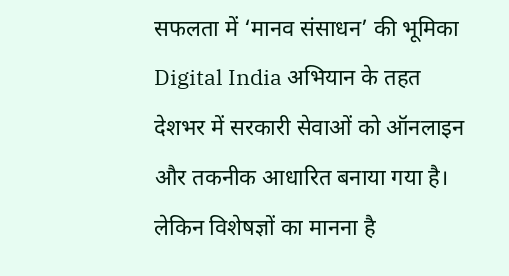सफलता में ‘मानव संसाधन’ की भूमिका
Digital India अभियान के तहत देशभर में सरकारी सेवाओं को ऑनलाइन और तकनीक आधारित बनाया गया है। लेकिन विशेषज्ञों का मानना है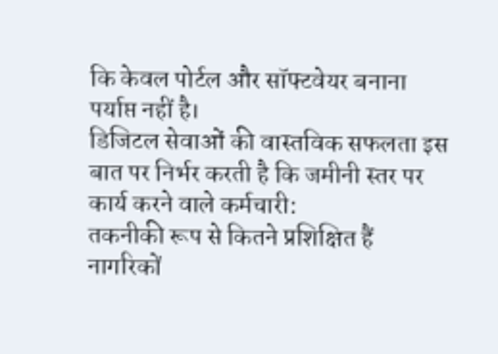कि केवल पोर्टल और सॉफ्टवेयर बनाना पर्याप्त नहीं है।
डिजिटल सेवाओं की वास्तविक सफलता इस बात पर निर्भर करती है कि जमीनी स्तर पर कार्य करने वाले कर्मचारी:
तकनीकी रूप से कितने प्रशिक्षित हैं
नागरिकों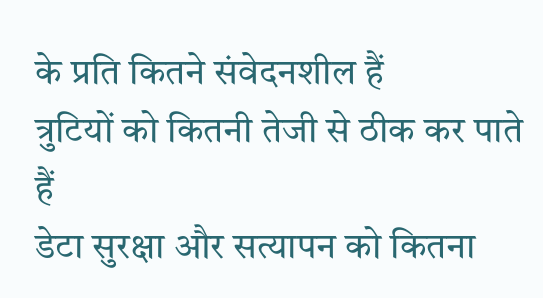के प्रति कितने संवेदनशील हैं
त्रुटियों को कितनी तेजी से ठीक कर पाते हैं
डेटा सुरक्षा और सत्यापन को कितना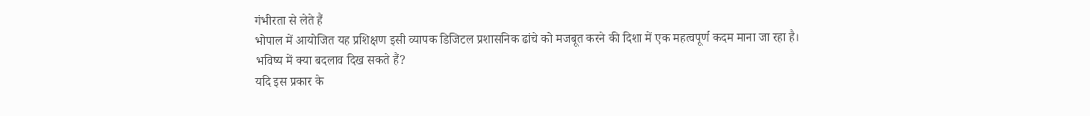गंभीरता से लेते हैं
भोपाल में आयोजित यह प्रशिक्षण इसी व्यापक डिजिटल प्रशासनिक ढांचे को मजबूत करने की दिशा में एक महत्वपूर्ण कदम माना जा रहा है।
भविष्य में क्या बदलाव दिख सकते हैं?
यदि इस प्रकार के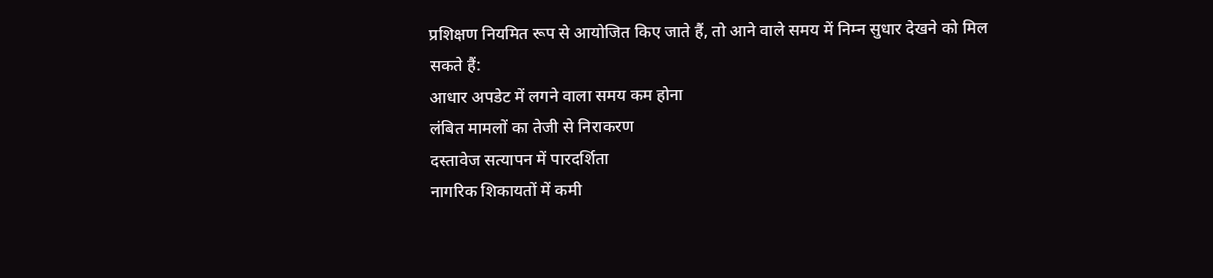प्रशिक्षण नियमित रूप से आयोजित किए जाते हैं, तो आने वाले समय में निम्न सुधार देखने को मिल सकते हैं:
आधार अपडेट में लगने वाला समय कम होना
लंबित मामलों का तेजी से निराकरण
दस्तावेज सत्यापन में पारदर्शिता
नागरिक शिकायतों में कमी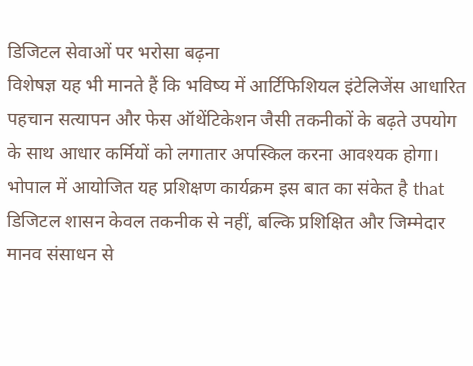डिजिटल सेवाओं पर भरोसा बढ़ना
विशेषज्ञ यह भी मानते हैं कि भविष्य में आर्टिफिशियल इंटेलिजेंस आधारित पहचान सत्यापन और फेस ऑथेंटिकेशन जैसी तकनीकों के बढ़ते उपयोग के साथ आधार कर्मियों को लगातार अपस्किल करना आवश्यक होगा।
भोपाल में आयोजित यह प्रशिक्षण कार्यक्रम इस बात का संकेत है that डिजिटल शासन केवल तकनीक से नहीं, बल्कि प्रशिक्षित और जिम्मेदार मानव संसाधन से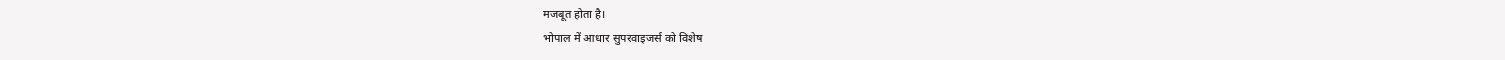मजबूत होता है।
भोपाल में आधार सुपरवाइजर्स को विशेष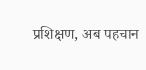प्रशिक्षण, अब पहचान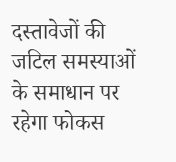दस्तावेजों की जटिल समस्याओं के समाधान पर रहेगा फोकस